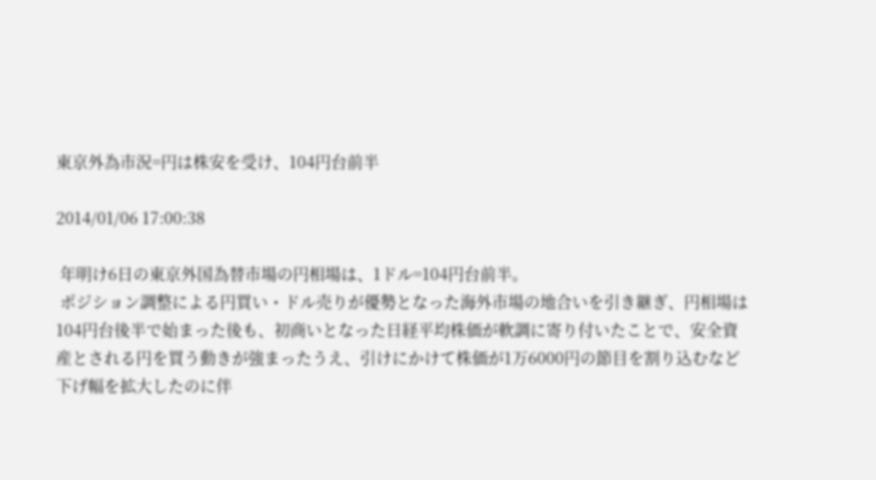東京外為市況=円は株安を受け、104円台前半

2014/01/06 17:00:38

 年明け6日の東京外国為替市場の円相場は、1ドル=104円台前半。
 ポジション調整による円買い・ドル売りが優勢となった海外市場の地合いを引き継ぎ、円相場は104円台後半で始まった後も、初商いとなった日経平均株価が軟調に寄り付いたことで、安全資産とされる円を買う動きが強まったうえ、引けにかけて株価が1万6000円の節目を割り込むなど下げ幅を拡大したのに伴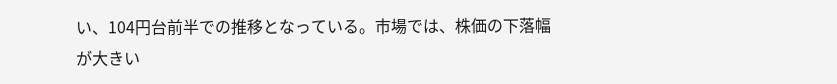い、104円台前半での推移となっている。市場では、株価の下落幅が大きい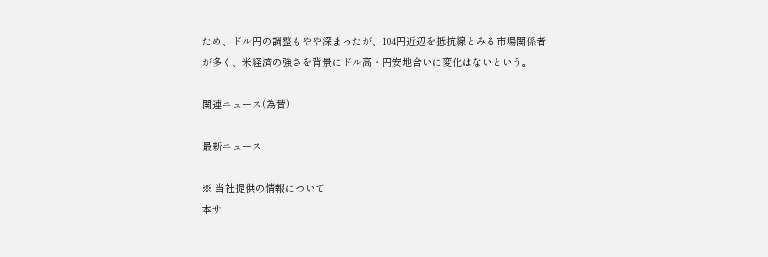ため、ドル円の調整もやや深まったが、104円近辺を抵抗線とみる市場関係者が多く、米経済の強さを背景にドル高・円安地合いに変化はないという。

関連ニュース(為替)

最新ニュース

※ 当社提供の情報について
本サ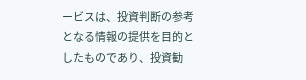ービスは、投資判断の参考となる情報の提供を目的としたものであり、投資勧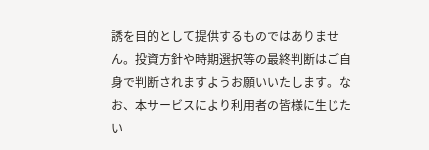誘を目的として提供するものではありません。投資方針や時期選択等の最終判断はご自身で判断されますようお願いいたします。なお、本サービスにより利用者の皆様に生じたい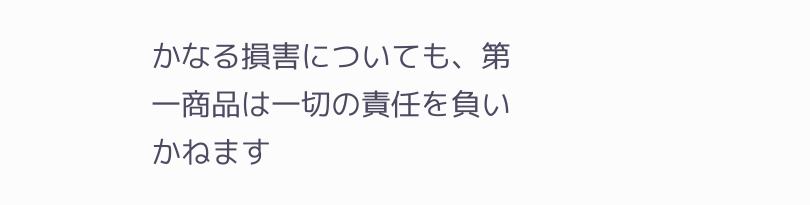かなる損害についても、第一商品は一切の責任を負いかねます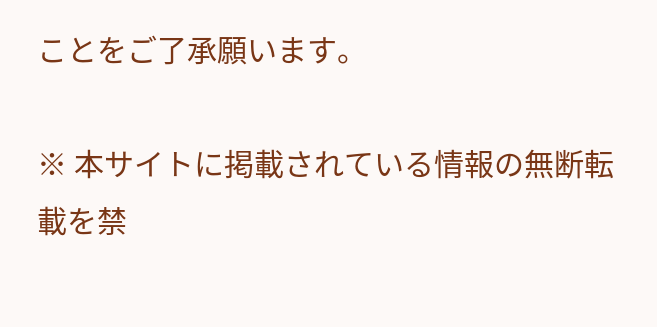ことをご了承願います。

※ 本サイトに掲載されている情報の無断転載を禁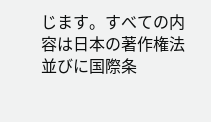じます。すべての内容は日本の著作権法並びに国際条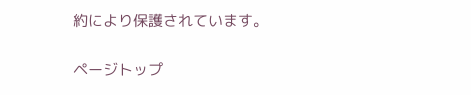約により保護されています。

ページトップ